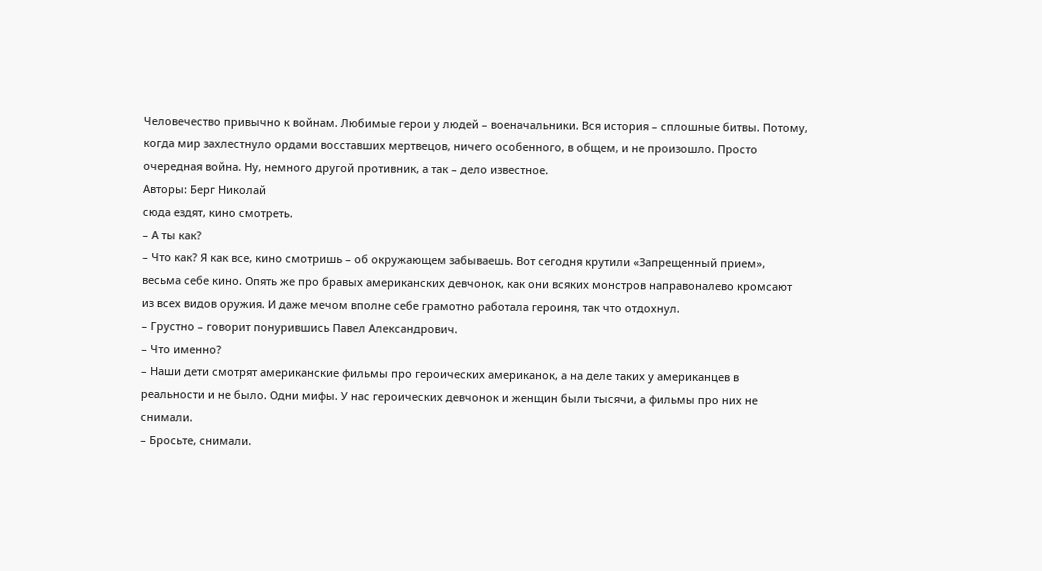Человечество привычно к войнам. Любимые герои у людей – военачальники. Вся история – сплошные битвы. Потому, когда мир захлестнуло ордами восставших мертвецов, ничего особенного, в общем, и не произошло. Просто очередная война. Ну, немного другой противник, а так – дело известное.
Авторы: Берг Николай
сюда ездят, кино смотреть.
– А ты как?
– Что как? Я как все, кино смотришь – об окружающем забываешь. Вот сегодня крутили «Запрещенный прием», весьма себе кино. Опять же про бравых американских девчонок, как они всяких монстров направоналево кромсают из всех видов оружия. И даже мечом вполне себе грамотно работала героиня, так что отдохнул.
– Грустно – говорит понурившись Павел Александрович.
– Что именно?
– Наши дети смотрят американские фильмы про героических американок, а на деле таких у американцев в реальности и не было. Одни мифы. У нас героических девчонок и женщин были тысячи, а фильмы про них не снимали.
– Бросьте, снимали.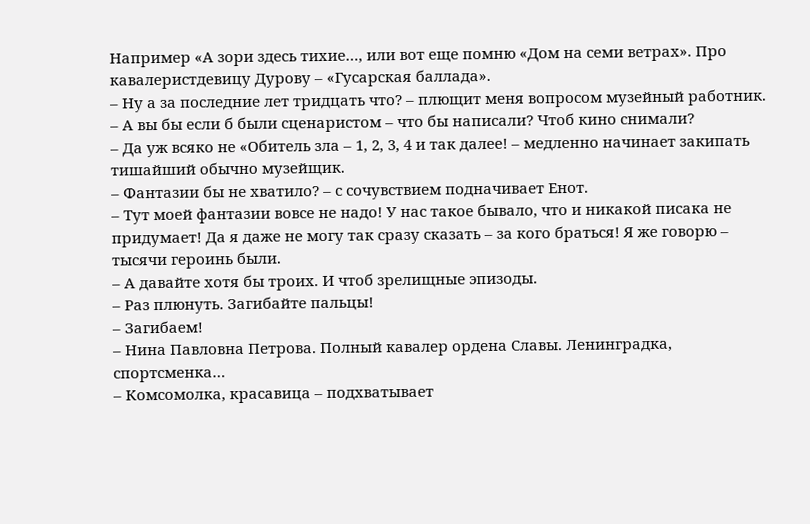Например «А зори здесь тихие…, или вот еще помню «Дом на семи ветрах». Про кавалеристдевицу Дурову – «Гусарская баллада».
– Ну а за последние лет тридцать что? – плющит меня вопросом музейный работник.
– А вы бы если б были сценаристом – что бы написали? Чтоб кино снимали?
– Да уж всяко не «Обитель зла – 1, 2, 3, 4 и так далее! – медленно начинает закипать тишайший обычно музейщик.
– Фантазии бы не хватило? – с сочувствием подначивает Енот.
– Тут моей фантазии вовсе не надо! У нас такое бывало, что и никакой писака не придумает! Да я даже не могу так сразу сказать – за кого браться! Я же говорю – тысячи героинь были.
– А давайте хотя бы троих. И чтоб зрелищные эпизоды.
– Раз плюнуть. Загибайте пальцы!
– Загибаем!
– Нина Павловна Петрова. Полный кавалер ордена Славы. Ленинградка, спортсменка…
– Комсомолка, красавица – подхватывает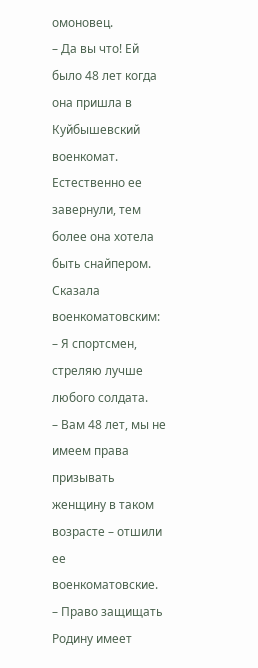омоновец.
– Да вы что! Ей было 48 лет когда она пришла в Куйбышевский военкомат. Естественно ее завернули, тем более она хотела быть снайпером. Сказала военкоматовским:
– Я спортсмен, стреляю лучше любого солдата.
– Вам 48 лет, мы не имеем права призывать женщину в таком возрасте – отшили ее военкоматовские.
– Право защищать Родину имеет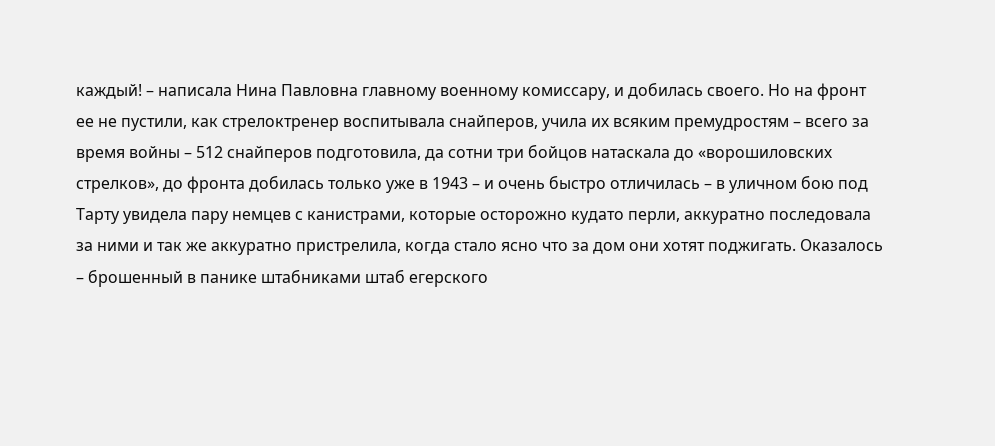каждый! – написала Нина Павловна главному военному комиссару, и добилась своего. Но на фронт ее не пустили, как стрелоктренер воспитывала снайперов, учила их всяким премудростям – всего за время войны – 512 снайперов подготовила, да сотни три бойцов натаскала до «ворошиловских стрелков», до фронта добилась только уже в 1943 – и очень быстро отличилась – в уличном бою под Тарту увидела пару немцев с канистрами, которые осторожно кудато перли, аккуратно последовала за ними и так же аккуратно пристрелила, когда стало ясно что за дом они хотят поджигать. Оказалось – брошенный в панике штабниками штаб егерского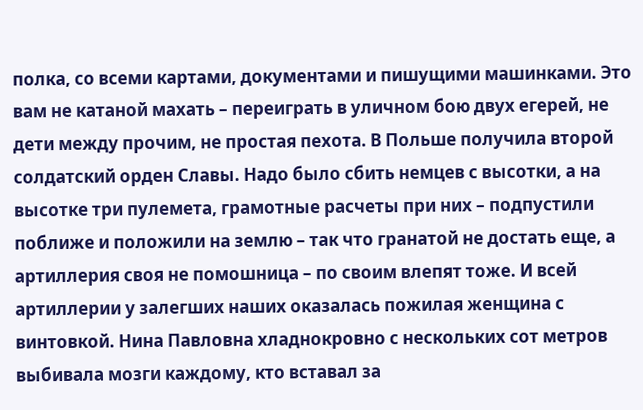полка, со всеми картами, документами и пишущими машинками. Это вам не катаной махать – переиграть в уличном бою двух егерей, не дети между прочим, не простая пехота. В Польше получила второй солдатский орден Славы. Надо было сбить немцев с высотки, а на высотке три пулемета, грамотные расчеты при них – подпустили поближе и положили на землю – так что гранатой не достать еще, а артиллерия своя не помошница – по своим влепят тоже. И всей артиллерии у залегших наших оказалась пожилая женщина с винтовкой. Нина Павловна хладнокровно с нескольких сот метров выбивала мозги каждому, кто вставал за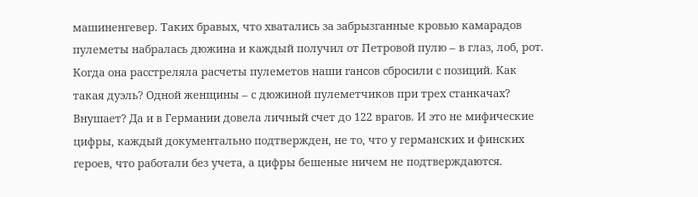машиненгевер. Таких бравых, что хватались за забрызганные кровью камарадов пулеметы набралась дюжина и каждый получил от Петровой пулю – в глаз, лоб, рот. Когда она расстреляла расчеты пулеметов наши гансов сбросили с позиций. Как такая дуэль? Одной женщины – с дюжиной пулеметчиков при трех станкачах? Внушает? Да и в Германии довела личный счет до 122 врагов. И это не мифические цифры, каждый документально подтвержден, не то, что у германских и финских героев, что работали без учета, а цифры бешеные ничем не подтверждаются.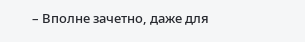– Вполне зачетно, даже для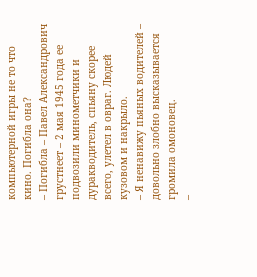компьютерной игры не то что кино. Погибла она?
– Погибла – Павел Александрович грустнеет – 2 мая 1945 года ее подвозили минометчики и дуракводитель, спьяну скорее всего, улетел в овраг. Людей кузовом и накрыло.
– Я ненавижу пьяных водителей – довольно злобно высказывается громила омоновец.
–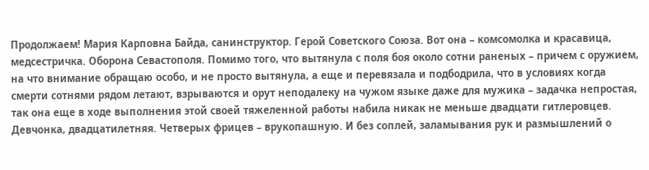Продолжаем! Мария Карповна Байда, санинструктор. Герой Советского Союза. Вот она – комсомолка и красавица, медсестричка. Оборона Севастополя. Помимо того, что вытянула с поля боя около сотни раненых – причем с оружием, на что внимание обращаю особо, и не просто вытянула, а еще и перевязала и подбодрила, что в условиях когда смерти сотнями рядом летают, взрываются и орут неподалеку на чужом языке даже для мужика – задачка непростая, так она еще в ходе выполнения этой своей тяжеленной работы набила никак не меньше двадцати гитлеровцев. Девчонка, двадцатилетняя. Четверых фрицев – врукопашную. И без соплей, заламывания рук и размышлений о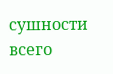сушности всего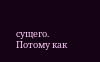сущего. Потому как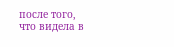после того, что видела в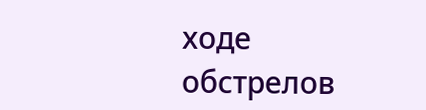ходе обстрелов